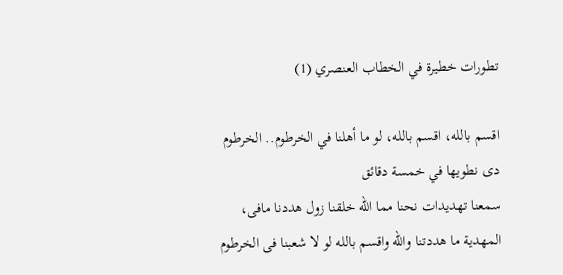تطورات خطيرة في الخطاب العنصري (1)

اقسم بالله، اقسم بالله، لو ما أهلنا في الخرطوم.. الخرطوم دى نطويها في خمسة دقائق
سمعنا تهديدات نحنا مما الله خلقنا زول هددنا مافى، المهدية ما هددتنا والله واقسم بالله لو لا شعبنا فى الخرطوم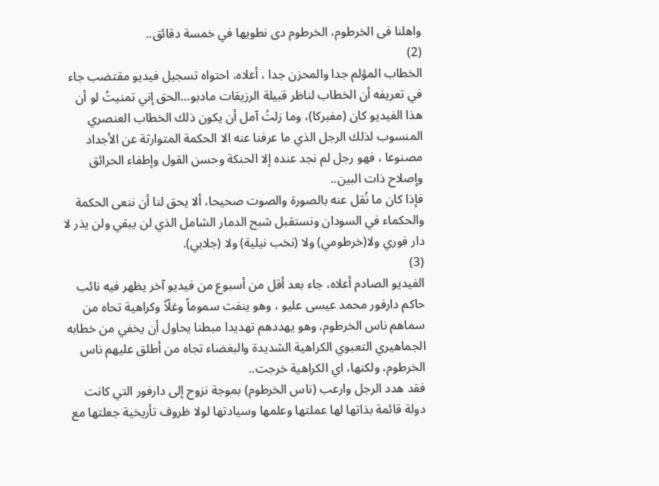واهلنا فى الخرطوم، الخرطوم دى نطويها في خمسة دقائق..
(2)
الخطاب المؤلم جدا والمحزن جدا ، أعلاه، احتواه تسجيل فيديو مقتضب جاء في تعريفه أن الخطاب لناظر قبيلة الرزيقات مادبو…الحق إني تمنيتُ لو أن هذا الفيديو كان (مفبركا)، وما زلتُ آمل أن يكون ذلك الخطاب العنصري المنسوب لذلك الرجل الذي ما عرفنا عنه الا الحكمة المتوارثة عن الأجداد مصنوعا ، فهو رجل لم نجد عنده إلا الحنكة وحسن القول وإطفاء الحرائق وإصلاح ذات البين..
فإذا كان ما نُقل عنه بالصورة والصوت صحيحا، ألا يحق لنا أن ننعى الحكمة والحكماء في السودان ونستقبل شبح الدمار الشامل الذي لن يبقي ولن يذر لا دار فوري ولا(خرطومي) ولا (نخب نيلية) ولا (جلابي).
(3)
الفيديو الصادم أعلاه، جاء بعد أقل من أسبوع من فيديو آخر يظهر فيه نائب حاكم دارفور محمد عيسى عليو ، وهو ينفث سموماً وغلّاً وكراهية تحاه من سماهم ناس الخرطوم، وهو يهددهم تهديدا مبطنا يحاول أن يخفي من خطابه الجماهيري التعبوي الكراهية الشديدة والبغضاء تجاه من أطلق عليهم ناس الخرطوم، ولكنها، اي الكراهية خرجت..
فقد هدد الرجل وارعب (ناس الخرطوم) بموجة نزوح إلى دارفور التي كانت دولة قائمة بذاتها لها عملتها وعلمها وسيادتها لولا ظروف تأريخية جعلتها مع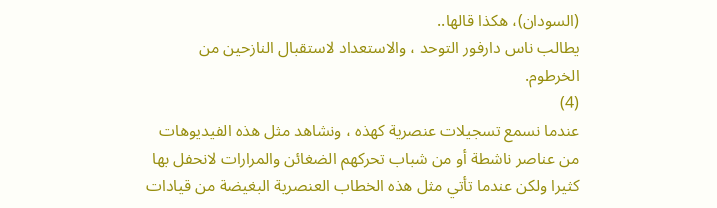(السودان)، هكذا قالها..
يطالب ناس دارفور التوحد ، والاستعداد لاستقبال النازحين من الخرطوم.
(4)
عندما نسمع تسجيلات عنصرية كهذه ، ونشاهد مثل هذه الفيديوهات من عناصر ناشطة أو من شباب تحركهم الضغائن والمرارات لانحفل بها كثيرا ولكن عندما تأتي مثل هذه الخطاب العنصرية البغيضة من قيادات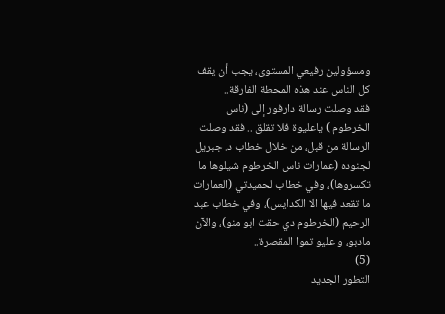ومسؤولين رفيعي المستوى، يجب أن يقف كل الناس عند هذه المحطة الفارقة..
فقد وصلت رسالة دارفور إلى (ناس الخرطوم ) ياعليوة فلا تقلق .. فقد وصلت الرسالة من قبل، من خلال خطاب د. جبريل لجنوده (عمارات ناس الخرطوم شيلوها ما تكسروها)، وفي خطاب لحميدتي (العمارات ما تقعد فيها الا الكدايس)، وفي خطاب عبد الرحيم (الخرطوم دي حقت ابو منو)، والآن مادبو، و عليو تموا المقصرة..
(5)
التطور الجديد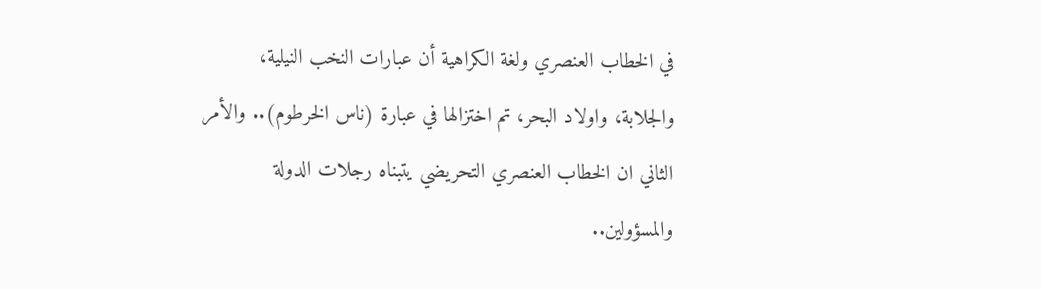في الخطاب العنصري ولغة الكراهية أن عبارات النخب النيلية، والجلابة، واولاد البحر، تم اختزالها في عبارة (ناس الخرطوم).. والأمر الثاني ان الخطاب العنصري التحريضي يتبناه رجلات الدولة والمسؤولين..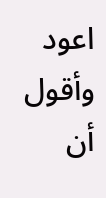اعود وأقول أن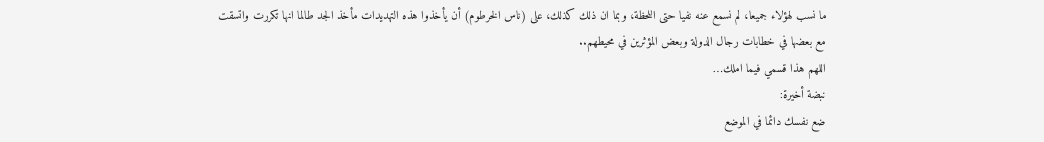ما نسب لهؤلاء جميعا، لم نسمع عنه نفيا حتى اللحظة، وبما ان ذلك كذلك، على (ناس الخرطوم) أن يأخذوا هذه التهديدات مأخذ الجد طالما انها تكررت واتسقت مع بعضها في خطابات رجال الدولة وبعض المؤثرين في محيطهم..
اللهم هذا قسمي فيما املك…
نبضة أخيرة:
ضع نفسك دائما في الموضع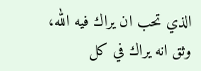الذي تحب ان يراك فيه الله، وثق انه يراك في كل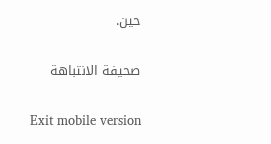حين.

صحيفة الانتباهة

Exit mobile version